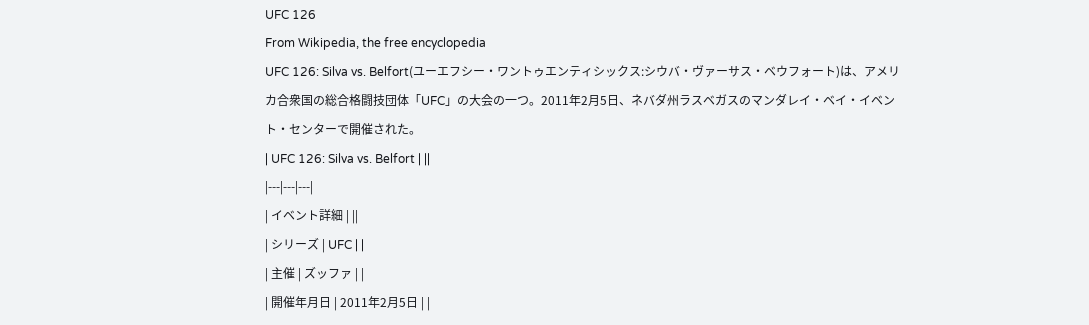UFC 126
From Wikipedia, the free encyclopedia
UFC 126: Silva vs. Belfort(ユーエフシー・ワントゥエンティシックス:シウバ・ヴァーサス・ベウフォート)は、アメリカ合衆国の総合格闘技団体「UFC」の大会の一つ。2011年2月5日、ネバダ州ラスベガスのマンダレイ・ベイ・イベント・センターで開催された。
| UFC 126: Silva vs. Belfort | ||
|---|---|---|
| イベント詳細 | ||
| シリーズ | UFC | |
| 主催 | ズッファ | |
| 開催年月日 | 2011年2月5日 | |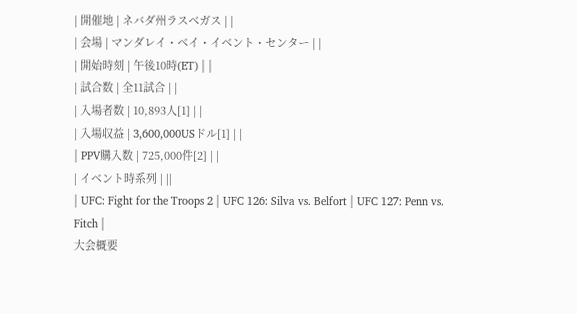| 開催地 | ネバダ州ラスベガス | |
| 会場 | マンダレイ・ベイ・イベント・センター | |
| 開始時刻 | 午後10時(ET) | |
| 試合数 | 全11試合 | |
| 入場者数 | 10,893人[1] | |
| 入場収益 | 3,600,000USドル[1] | |
| PPV購入数 | 725,000件[2] | |
| イベント時系列 | ||
| UFC: Fight for the Troops 2 | UFC 126: Silva vs. Belfort | UFC 127: Penn vs. Fitch |
大会概要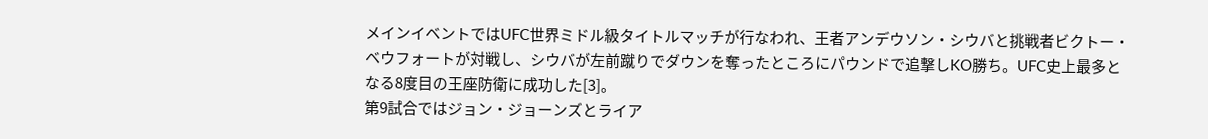メインイベントではUFC世界ミドル級タイトルマッチが行なわれ、王者アンデウソン・シウバと挑戦者ビクトー・ベウフォートが対戦し、シウバが左前蹴りでダウンを奪ったところにパウンドで追撃しKO勝ち。UFC史上最多となる8度目の王座防衛に成功した[3]。
第9試合ではジョン・ジョーンズとライア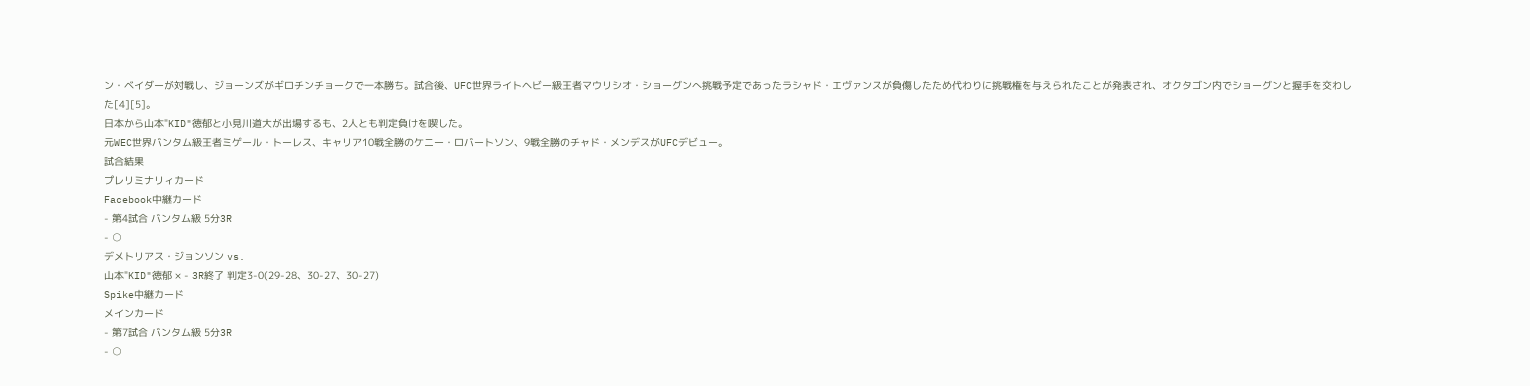ン・ベイダーが対戦し、ジョーンズがギロチンチョークで一本勝ち。試合後、UFC世界ライトヘビー級王者マウリシオ・ショーグンへ挑戦予定であったラシャド・エヴァンスが負傷したため代わりに挑戦権を与えられたことが発表され、オクタゴン内でショーグンと握手を交わした[4][5]。
日本から山本"KID"徳郁と小見川道大が出場するも、2人とも判定負けを喫した。
元WEC世界バンタム級王者ミゲール・トーレス、キャリア10戦全勝のケニー・ロバートソン、9戦全勝のチャド・メンデスがUFCデビュー。
試合結果
プレリミナリィカード
Facebook中継カード
- 第4試合 バンタム級 5分3R
- ○
デメトリアス・ジョンソン vs.
山本"KID"徳郁 × - 3R終了 判定3-0(29-28、30-27、30-27)
Spike中継カード
メインカード
- 第7試合 バンタム級 5分3R
- ○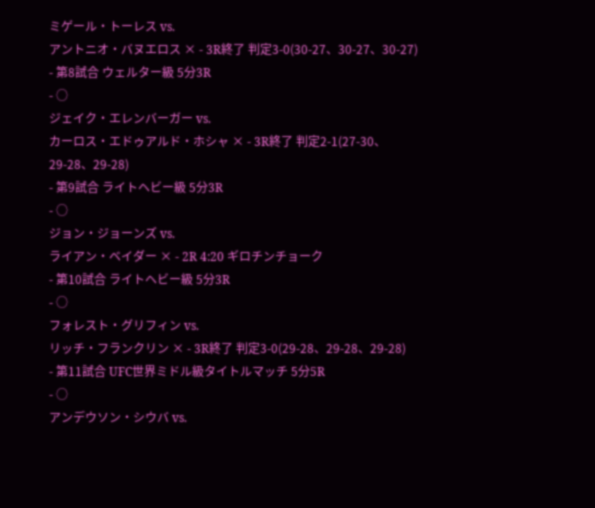ミゲール・トーレス vs.
アントニオ・バヌエロス × - 3R終了 判定3-0(30-27、30-27、30-27)
- 第8試合 ウェルター級 5分3R
- ○
ジェイク・エレンバーガー vs.
カーロス・エドゥアルド・ホシャ × - 3R終了 判定2-1(27-30、29-28、29-28)
- 第9試合 ライトヘビー級 5分3R
- ○
ジョン・ジョーンズ vs.
ライアン・ベイダー × - 2R 4:20 ギロチンチョーク
- 第10試合 ライトヘビー級 5分3R
- ○
フォレスト・グリフィン vs.
リッチ・フランクリン × - 3R終了 判定3-0(29-28、29-28、29-28)
- 第11試合 UFC世界ミドル級タイトルマッチ 5分5R
- ○
アンデウソン・シウバ vs.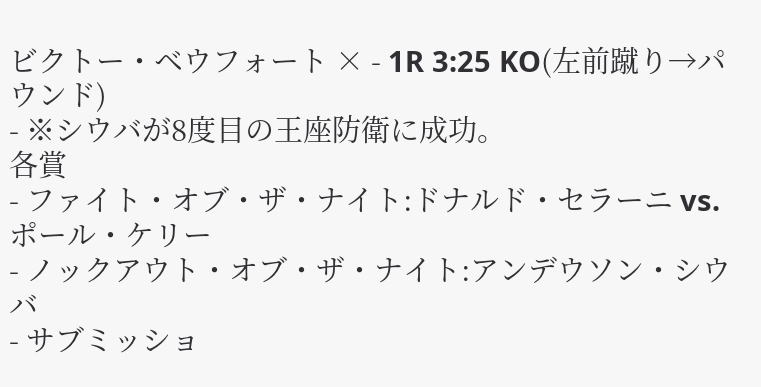ビクトー・ベウフォート × - 1R 3:25 KO(左前蹴り→パウンド)
- ※シウバが8度目の王座防衛に成功。
各賞
- ファイト・オブ・ザ・ナイト:ドナルド・セラーニ vs. ポール・ケリー
- ノックアウト・オブ・ザ・ナイト:アンデウソン・シウバ
- サブミッショ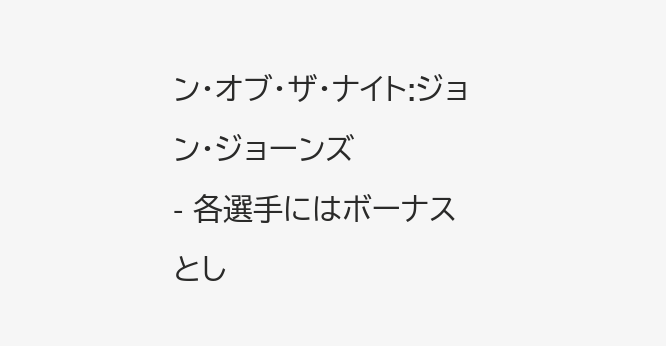ン・オブ・ザ・ナイト:ジョン・ジョーンズ
- 各選手にはボーナスとし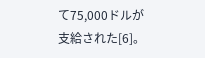て75,000ドルが支給された[6]。